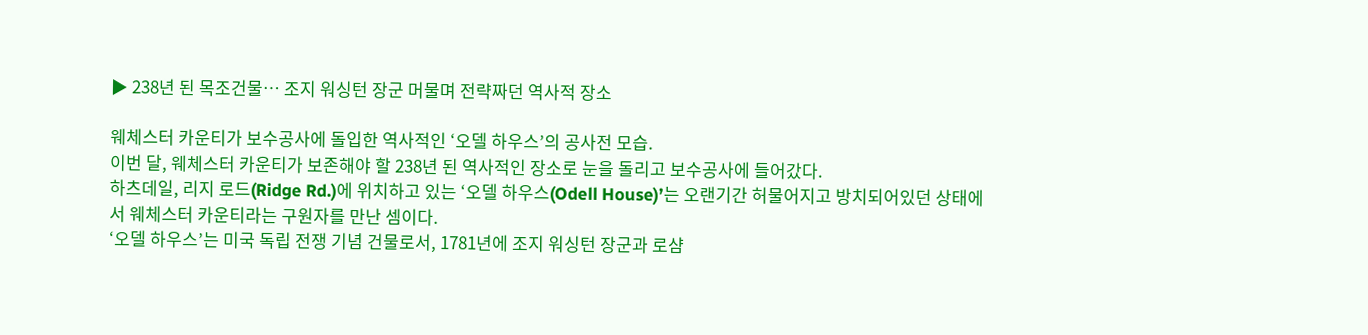▶ 238년 된 목조건물… 조지 워싱턴 장군 머물며 전략짜던 역사적 장소

웨체스터 카운티가 보수공사에 돌입한 역사적인 ‘오델 하우스’의 공사전 모습.
이번 달, 웨체스터 카운티가 보존해야 할 238년 된 역사적인 장소로 눈을 돌리고 보수공사에 들어갔다.
하츠데일, 리지 로드(Ridge Rd.)에 위치하고 있는 ‘오델 하우스(Odell House)’는 오랜기간 허물어지고 방치되어있던 상태에서 웨체스터 카운티라는 구원자를 만난 셈이다.
‘오델 하우스’는 미국 독립 전쟁 기념 건물로서, 1781년에 조지 워싱턴 장군과 로샴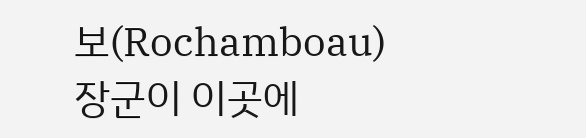보(Rochamboau)장군이 이곳에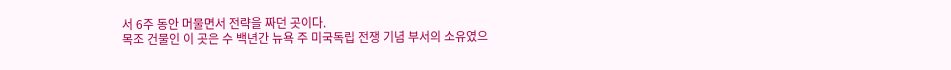서 6주 동안 머물면서 전략을 짜던 곳이다.
목조 건물인 이 곳은 수 백년간 뉴욕 주 미국독립 전쟁 기념 부서의 소유였으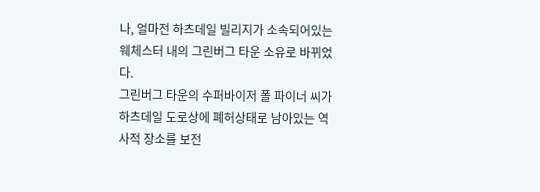나, 얼마전 하츠데일 빌리지가 소속되어있는 웨체스터 내의 그린버그 타운 소유로 바뀌었다.
그린버그 타운의 수퍼바이저 폴 파이너 씨가 하츠데일 도로상에 폐허상태로 남아있는 역사적 장소를 보전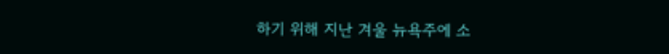하기 위해 지난 겨울 뉴욕주에 소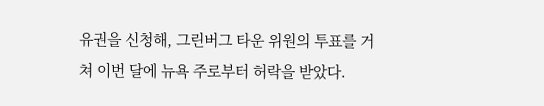유권을 신청해, 그린버그 타운 위원의 투표를 거쳐 이번 달에 뉴욕 주로부터 허락을 받았다.